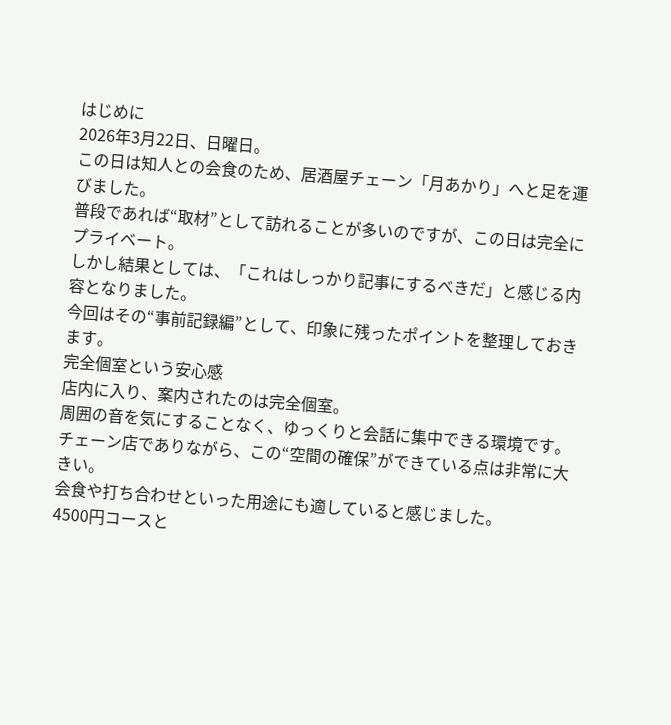はじめに
2026年3月22日、日曜日。
この日は知人との会食のため、居酒屋チェーン「月あかり」へと足を運びました。
普段であれば“取材”として訪れることが多いのですが、この日は完全にプライベート。
しかし結果としては、「これはしっかり記事にするべきだ」と感じる内容となりました。
今回はその“事前記録編”として、印象に残ったポイントを整理しておきます。
完全個室という安心感
店内に入り、案内されたのは完全個室。
周囲の音を気にすることなく、ゆっくりと会話に集中できる環境です。
チェーン店でありながら、この“空間の確保”ができている点は非常に大きい。
会食や打ち合わせといった用途にも適していると感じました。
4500円コースと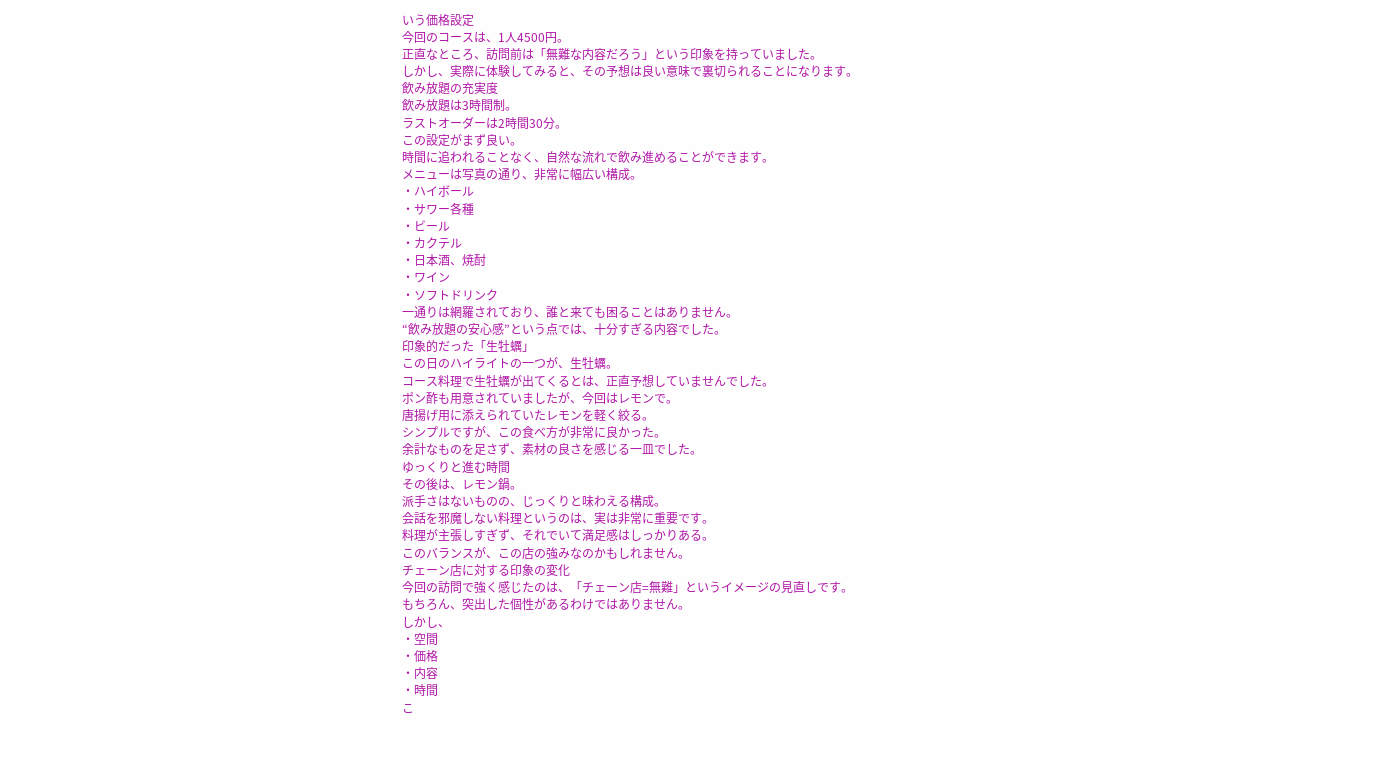いう価格設定
今回のコースは、1人4500円。
正直なところ、訪問前は「無難な内容だろう」という印象を持っていました。
しかし、実際に体験してみると、その予想は良い意味で裏切られることになります。
飲み放題の充実度
飲み放題は3時間制。
ラストオーダーは2時間30分。
この設定がまず良い。
時間に追われることなく、自然な流れで飲み進めることができます。
メニューは写真の通り、非常に幅広い構成。
・ハイボール
・サワー各種
・ビール
・カクテル
・日本酒、焼酎
・ワイン
・ソフトドリンク
一通りは網羅されており、誰と来ても困ることはありません。
“飲み放題の安心感”という点では、十分すぎる内容でした。
印象的だった「生牡蠣」
この日のハイライトの一つが、生牡蠣。
コース料理で生牡蠣が出てくるとは、正直予想していませんでした。
ポン酢も用意されていましたが、今回はレモンで。
唐揚げ用に添えられていたレモンを軽く絞る。
シンプルですが、この食べ方が非常に良かった。
余計なものを足さず、素材の良さを感じる一皿でした。
ゆっくりと進む時間
その後は、レモン鍋。
派手さはないものの、じっくりと味わえる構成。
会話を邪魔しない料理というのは、実は非常に重要です。
料理が主張しすぎず、それでいて満足感はしっかりある。
このバランスが、この店の強みなのかもしれません。
チェーン店に対する印象の変化
今回の訪問で強く感じたのは、「チェーン店=無難」というイメージの見直しです。
もちろん、突出した個性があるわけではありません。
しかし、
・空間
・価格
・内容
・時間
こ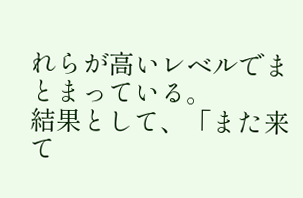れらが高いレベルでまとまっている。
結果として、「また来て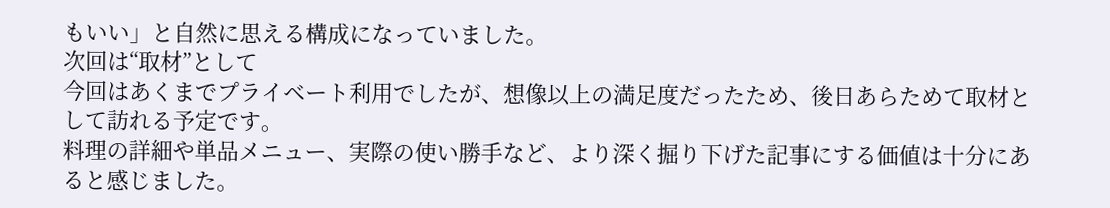もいい」と自然に思える構成になっていました。
次回は“取材”として
今回はあくまでプライベート利用でしたが、想像以上の満足度だったため、後日あらためて取材として訪れる予定です。
料理の詳細や単品メニュー、実際の使い勝手など、より深く掘り下げた記事にする価値は十分にあると感じました。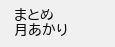まとめ
月あかり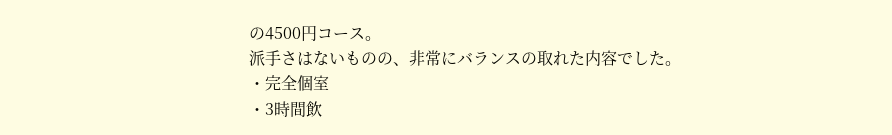の4500円コース。
派手さはないものの、非常にバランスの取れた内容でした。
・完全個室
・3時間飲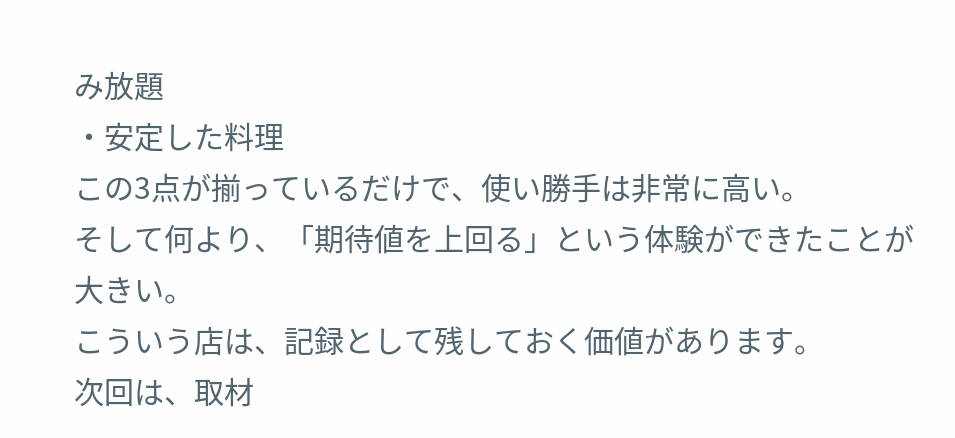み放題
・安定した料理
この3点が揃っているだけで、使い勝手は非常に高い。
そして何より、「期待値を上回る」という体験ができたことが大きい。
こういう店は、記録として残しておく価値があります。
次回は、取材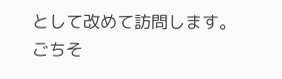として改めて訪問します。
ごちそ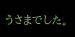うさまでした。